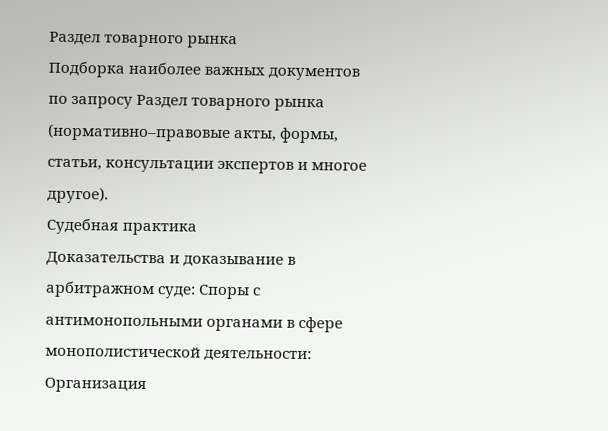Раздел товарного рынка
Подборка наиболее важных документов по запросу Раздел товарного рынка (нормативно–правовые акты, формы, статьи, консультации экспертов и многое другое).
Судебная практика
Доказательства и доказывание в арбитражном суде: Споры с антимонопольными органами в сфере монополистической деятельности: Организация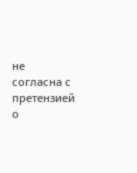не согласна с претензией о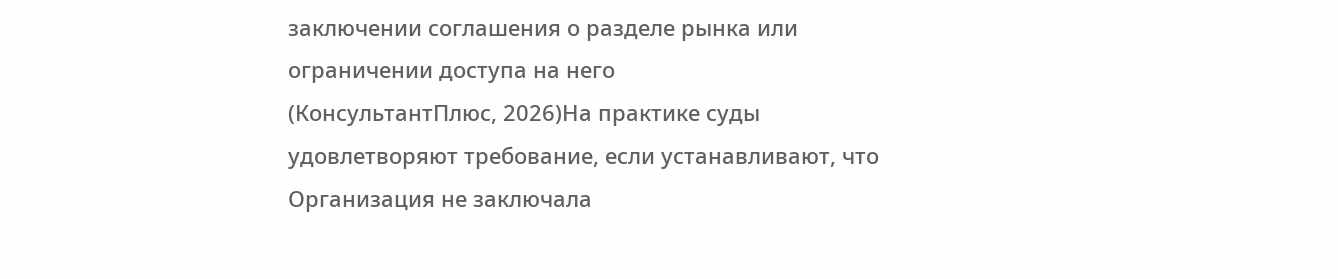заключении соглашения о разделе рынка или ограничении доступа на него
(КонсультантПлюс, 2026)На практике суды удовлетворяют требование, если устанавливают, что Организация не заключала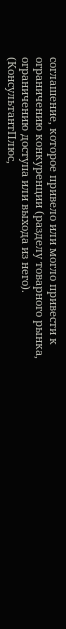соглашение, которое привело или могло привести к ограничению конкуренции (разделу товарного рынка, ограничению доступа или выхода из него).
(КонсультантПлюс,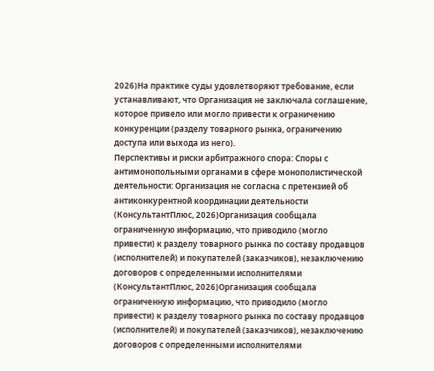2026)На практике суды удовлетворяют требование, если устанавливают, что Организация не заключала соглашение, которое привело или могло привести к ограничению конкуренции (разделу товарного рынка, ограничению доступа или выхода из него).
Перспективы и риски арбитражного спора: Споры с антимонопольными органами в сфере монополистической деятельности: Организация не согласна с претензией об антиконкурентной координации деятельности
(КонсультантПлюс, 2026)Организация сообщала ограниченную информацию, что приводило (могло привести) к разделу товарного рынка по составу продавцов (исполнителей) и покупателей (заказчиков), незаключению договоров с определенными исполнителями
(КонсультантПлюс, 2026)Организация сообщала ограниченную информацию, что приводило (могло привести) к разделу товарного рынка по составу продавцов (исполнителей) и покупателей (заказчиков), незаключению договоров с определенными исполнителями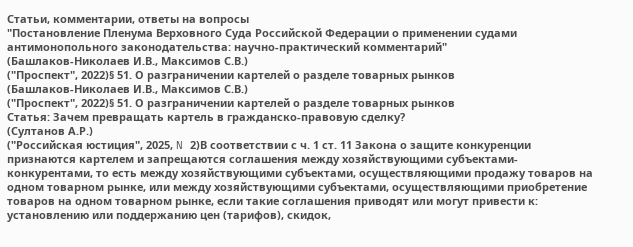Статьи, комментарии, ответы на вопросы
"Постановление Пленума Верховного Суда Российской Федерации о применении судами антимонопольного законодательства: научно-практический комментарий"
(Башлаков-Николаев И.В., Максимов С.В.)
("Проспект", 2022)§ 51. О разграничении картелей о разделе товарных рынков
(Башлаков-Николаев И.В., Максимов С.В.)
("Проспект", 2022)§ 51. О разграничении картелей о разделе товарных рынков
Статья: Зачем превращать картель в гражданско-правовую сделку?
(Султанов А.Р.)
("Российская юстиция", 2025, N 2)В соответствии с ч. 1 ст. 11 Закона о защите конкуренции признаются картелем и запрещаются соглашения между хозяйствующими субъектами-конкурентами, то есть между хозяйствующими субъектами, осуществляющими продажу товаров на одном товарном рынке, или между хозяйствующими субъектами, осуществляющими приобретение товаров на одном товарном рынке, если такие соглашения приводят или могут привести к: установлению или поддержанию цен (тарифов), скидок,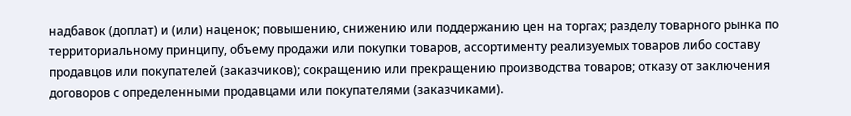надбавок (доплат) и (или) наценок; повышению, снижению или поддержанию цен на торгах; разделу товарного рынка по территориальному принципу, объему продажи или покупки товаров, ассортименту реализуемых товаров либо составу продавцов или покупателей (заказчиков); сокращению или прекращению производства товаров; отказу от заключения договоров с определенными продавцами или покупателями (заказчиками).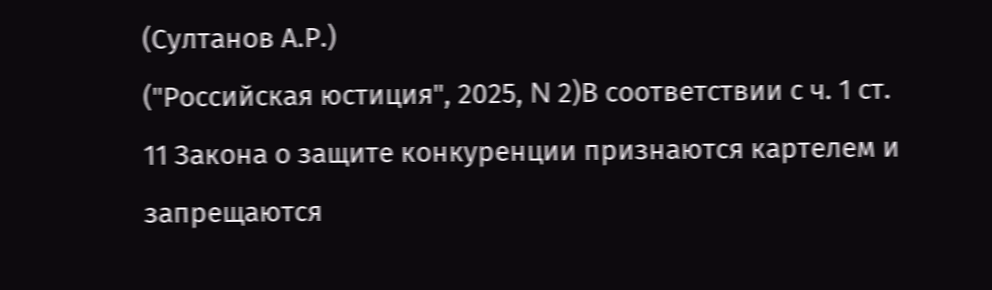(Султанов А.Р.)
("Российская юстиция", 2025, N 2)В соответствии с ч. 1 ст. 11 Закона о защите конкуренции признаются картелем и запрещаются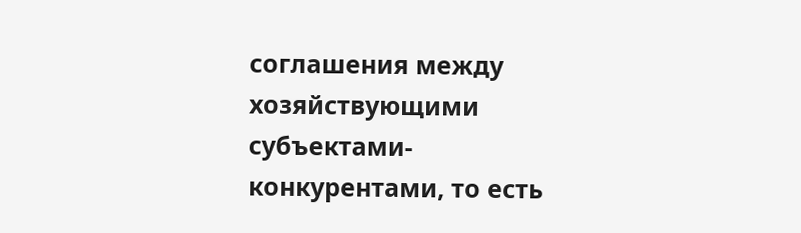соглашения между хозяйствующими субъектами-конкурентами, то есть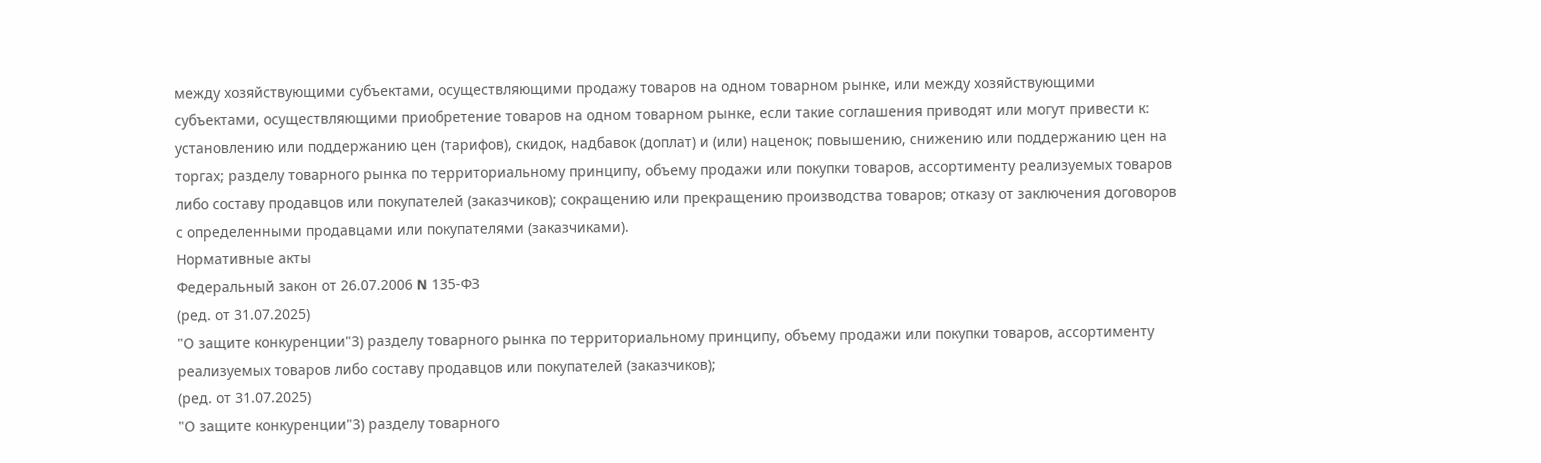между хозяйствующими субъектами, осуществляющими продажу товаров на одном товарном рынке, или между хозяйствующими субъектами, осуществляющими приобретение товаров на одном товарном рынке, если такие соглашения приводят или могут привести к: установлению или поддержанию цен (тарифов), скидок, надбавок (доплат) и (или) наценок; повышению, снижению или поддержанию цен на торгах; разделу товарного рынка по территориальному принципу, объему продажи или покупки товаров, ассортименту реализуемых товаров либо составу продавцов или покупателей (заказчиков); сокращению или прекращению производства товаров; отказу от заключения договоров с определенными продавцами или покупателями (заказчиками).
Нормативные акты
Федеральный закон от 26.07.2006 N 135-ФЗ
(ред. от 31.07.2025)
"О защите конкуренции"3) разделу товарного рынка по территориальному принципу, объему продажи или покупки товаров, ассортименту реализуемых товаров либо составу продавцов или покупателей (заказчиков);
(ред. от 31.07.2025)
"О защите конкуренции"3) разделу товарного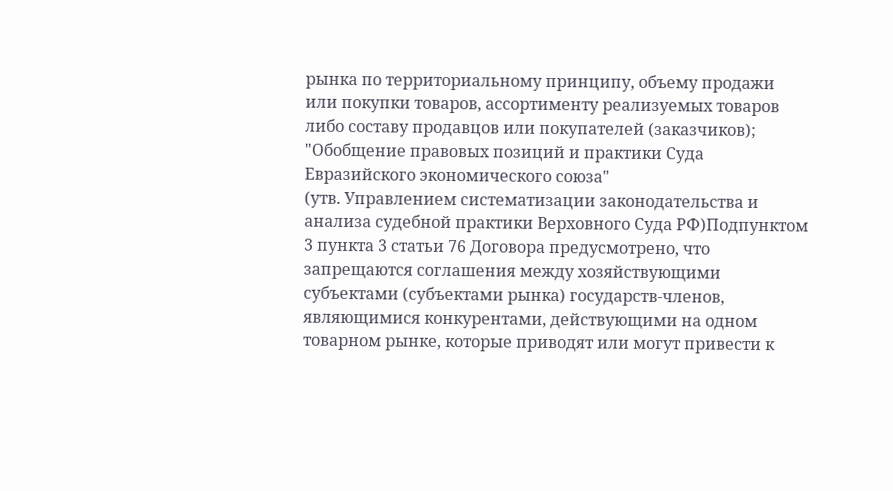рынка по территориальному принципу, объему продажи или покупки товаров, ассортименту реализуемых товаров либо составу продавцов или покупателей (заказчиков);
"Обобщение правовых позиций и практики Суда Евразийского экономического союза"
(утв. Управлением систематизации законодательства и анализа судебной практики Верховного Суда РФ)Подпунктом 3 пункта 3 статьи 76 Договора предусмотрено, что запрещаются соглашения между хозяйствующими субъектами (субъектами рынка) государств-членов, являющимися конкурентами, действующими на одном товарном рынке, которые приводят или могут привести к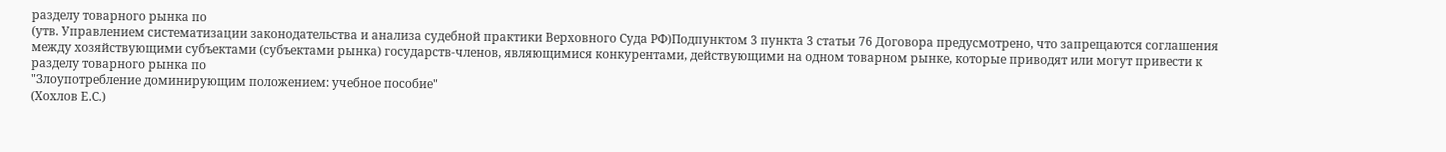разделу товарного рынка по
(утв. Управлением систематизации законодательства и анализа судебной практики Верховного Суда РФ)Подпунктом 3 пункта 3 статьи 76 Договора предусмотрено, что запрещаются соглашения между хозяйствующими субъектами (субъектами рынка) государств-членов, являющимися конкурентами, действующими на одном товарном рынке, которые приводят или могут привести к разделу товарного рынка по
"Злоупотребление доминирующим положением: учебное пособие"
(Хохлов Е.С.)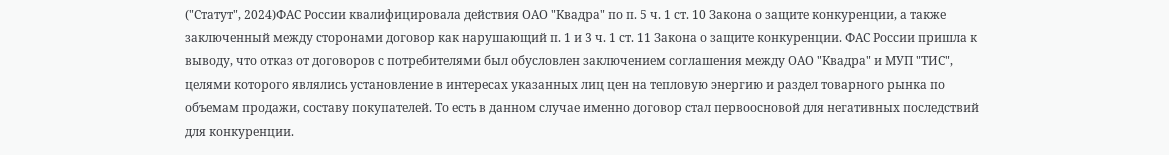("Статут", 2024)ФАС России квалифицировала действия ОАО "Квадра" по п. 5 ч. 1 ст. 10 Закона о защите конкуренции, а также заключенный между сторонами договор как нарушающий п. 1 и 3 ч. 1 ст. 11 Закона о защите конкуренции. ФАС России пришла к выводу, что отказ от договоров с потребителями был обусловлен заключением соглашения между ОАО "Квадра" и МУП "ТИС", целями которого являлись установление в интересах указанных лиц цен на тепловую энергию и раздел товарного рынка по объемам продажи, составу покупателей. То есть в данном случае именно договор стал первоосновой для негативных последствий для конкуренции.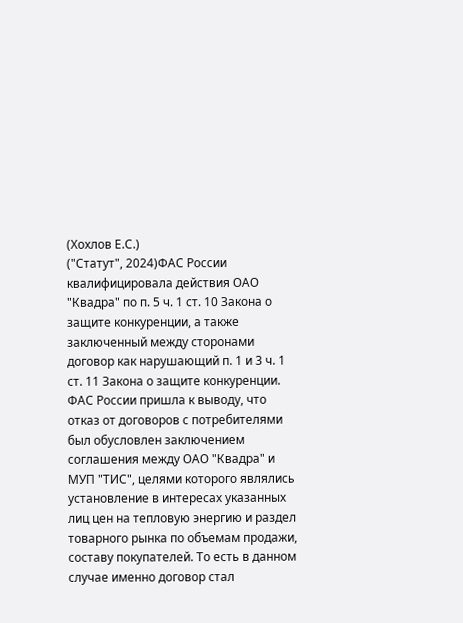(Хохлов Е.С.)
("Статут", 2024)ФАС России квалифицировала действия ОАО "Квадра" по п. 5 ч. 1 ст. 10 Закона о защите конкуренции, а также заключенный между сторонами договор как нарушающий п. 1 и 3 ч. 1 ст. 11 Закона о защите конкуренции. ФАС России пришла к выводу, что отказ от договоров с потребителями был обусловлен заключением соглашения между ОАО "Квадра" и МУП "ТИС", целями которого являлись установление в интересах указанных лиц цен на тепловую энергию и раздел товарного рынка по объемам продажи, составу покупателей. То есть в данном случае именно договор стал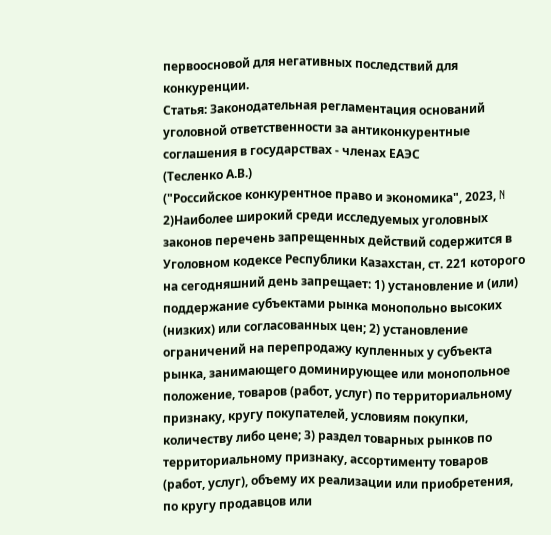первоосновой для негативных последствий для конкуренции.
Статья: Законодательная регламентация оснований уголовной ответственности за антиконкурентные соглашения в государствах - членах ЕАЭС
(Тесленко А.В.)
("Российское конкурентное право и экономика", 2023, N 2)Наиболее широкий среди исследуемых уголовных законов перечень запрещенных действий содержится в Уголовном кодексе Республики Казахстан, ст. 221 которого на сегодняшний день запрещает: 1) установление и (или) поддержание субъектами рынка монопольно высоких (низких) или согласованных цен; 2) установление ограничений на перепродажу купленных у субъекта рынка, занимающего доминирующее или монопольное положение, товаров (работ, услуг) по территориальному признаку, кругу покупателей, условиям покупки, количеству либо цене; 3) раздел товарных рынков по территориальному признаку, ассортименту товаров (работ, услуг), объему их реализации или приобретения, по кругу продавцов или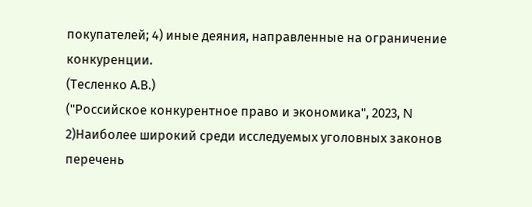покупателей; 4) иные деяния, направленные на ограничение конкуренции.
(Тесленко А.В.)
("Российское конкурентное право и экономика", 2023, N 2)Наиболее широкий среди исследуемых уголовных законов перечень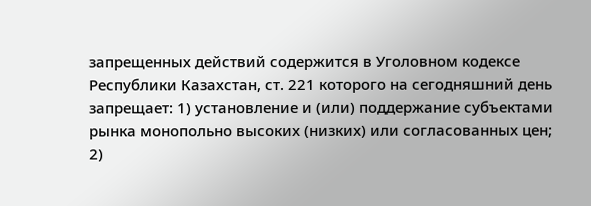запрещенных действий содержится в Уголовном кодексе Республики Казахстан, ст. 221 которого на сегодняшний день запрещает: 1) установление и (или) поддержание субъектами рынка монопольно высоких (низких) или согласованных цен; 2)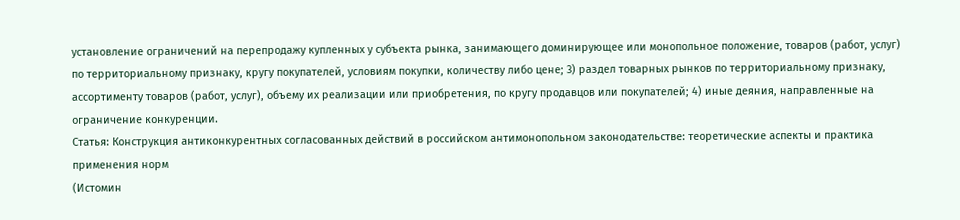установление ограничений на перепродажу купленных у субъекта рынка, занимающего доминирующее или монопольное положение, товаров (работ, услуг) по территориальному признаку, кругу покупателей, условиям покупки, количеству либо цене; 3) раздел товарных рынков по территориальному признаку, ассортименту товаров (работ, услуг), объему их реализации или приобретения, по кругу продавцов или покупателей; 4) иные деяния, направленные на ограничение конкуренции.
Статья: Конструкция антиконкурентных согласованных действий в российском антимонопольном законодательстве: теоретические аспекты и практика применения норм
(Истомин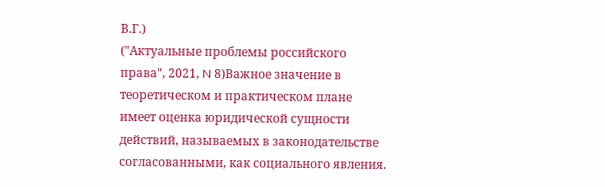В.Г.)
("Актуальные проблемы российского права", 2021, N 8)Важное значение в теоретическом и практическом плане имеет оценка юридической сущности действий, называемых в законодательстве согласованными, как социального явления.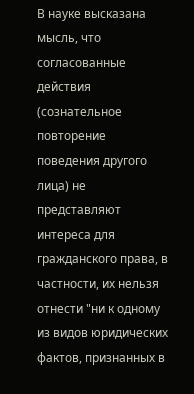В науке высказана мысль, что согласованные действия (сознательное повторение поведения другого лица) не представляют интереса для гражданского права, в частности, их нельзя отнести "ни к одному из видов юридических фактов, признанных в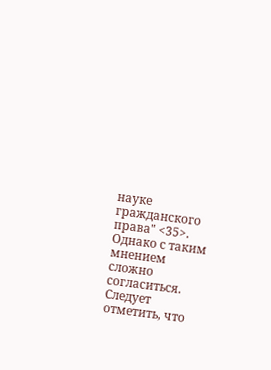науке гражданского права" <35>. Однако с таким мнением сложно согласиться. Следует отметить, что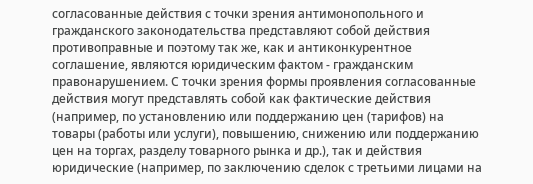согласованные действия с точки зрения антимонопольного и гражданского законодательства представляют собой действия противоправные и поэтому так же, как и антиконкурентное соглашение, являются юридическим фактом - гражданским правонарушением. С точки зрения формы проявления согласованные действия могут представлять собой как фактические действия (например, по установлению или поддержанию цен (тарифов) на товары (работы или услуги), повышению, снижению или поддержанию цен на торгах, разделу товарного рынка и др.), так и действия юридические (например, по заключению сделок с третьими лицами на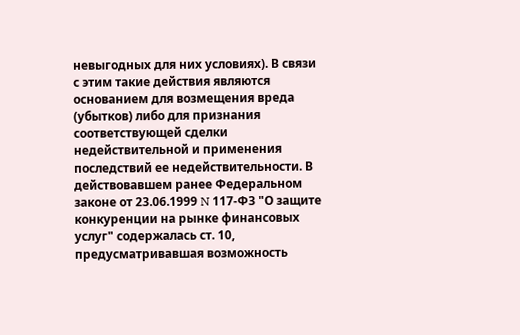невыгодных для них условиях). В связи с этим такие действия являются основанием для возмещения вреда (убытков) либо для признания соответствующей сделки недействительной и применения последствий ее недействительности. В действовавшем ранее Федеральном законе от 23.06.1999 N 117-ФЗ "О защите конкуренции на рынке финансовых услуг" содержалась ст. 10, предусматривавшая возможность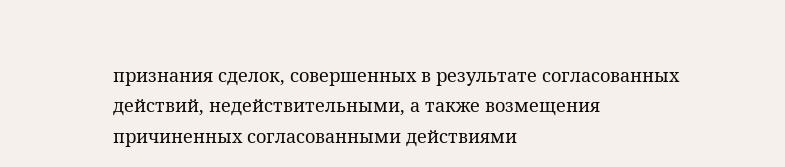признания сделок, совершенных в результате согласованных действий, недействительными, а также возмещения причиненных согласованными действиями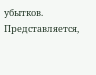убытков. Представляется,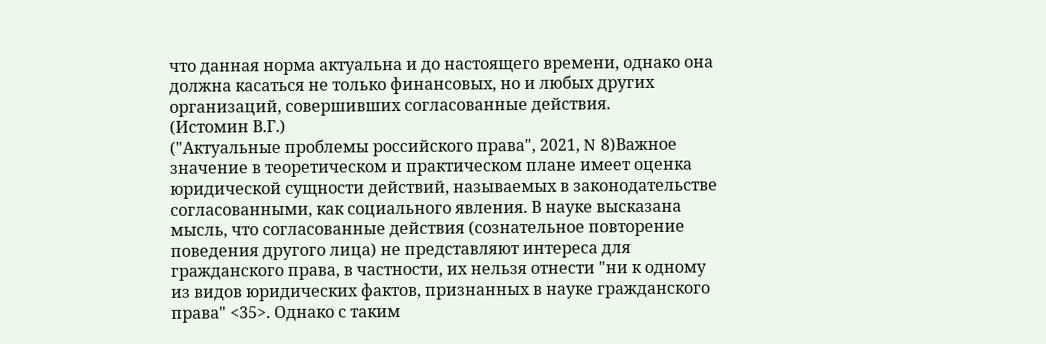что данная норма актуальна и до настоящего времени, однако она должна касаться не только финансовых, но и любых других организаций, совершивших согласованные действия.
(Истомин В.Г.)
("Актуальные проблемы российского права", 2021, N 8)Важное значение в теоретическом и практическом плане имеет оценка юридической сущности действий, называемых в законодательстве согласованными, как социального явления. В науке высказана мысль, что согласованные действия (сознательное повторение поведения другого лица) не представляют интереса для гражданского права, в частности, их нельзя отнести "ни к одному из видов юридических фактов, признанных в науке гражданского права" <35>. Однако с таким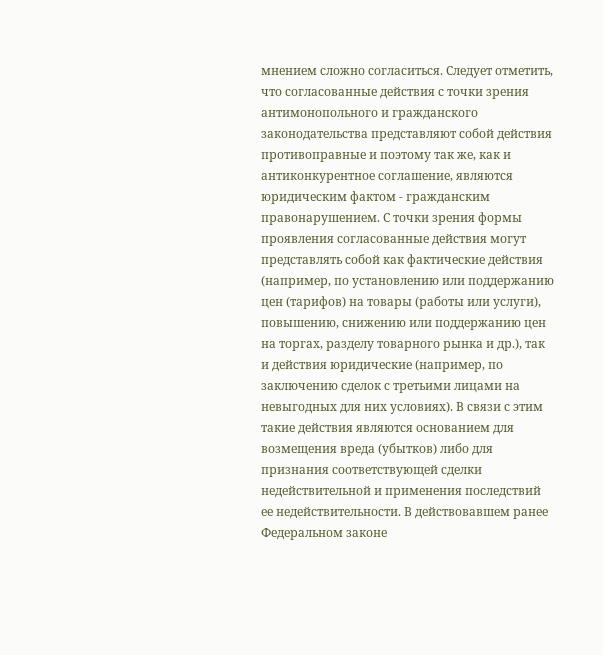мнением сложно согласиться. Следует отметить, что согласованные действия с точки зрения антимонопольного и гражданского законодательства представляют собой действия противоправные и поэтому так же, как и антиконкурентное соглашение, являются юридическим фактом - гражданским правонарушением. С точки зрения формы проявления согласованные действия могут представлять собой как фактические действия (например, по установлению или поддержанию цен (тарифов) на товары (работы или услуги), повышению, снижению или поддержанию цен на торгах, разделу товарного рынка и др.), так и действия юридические (например, по заключению сделок с третьими лицами на невыгодных для них условиях). В связи с этим такие действия являются основанием для возмещения вреда (убытков) либо для признания соответствующей сделки недействительной и применения последствий ее недействительности. В действовавшем ранее Федеральном законе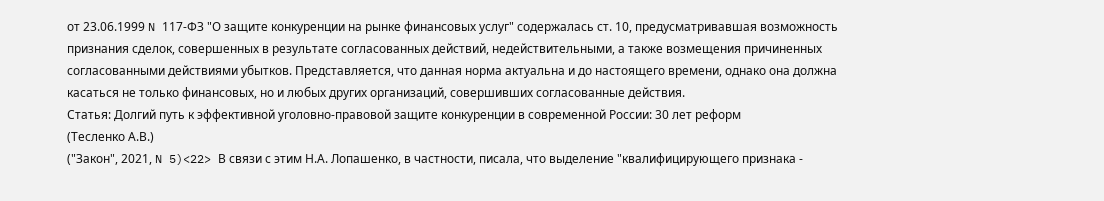от 23.06.1999 N 117-ФЗ "О защите конкуренции на рынке финансовых услуг" содержалась ст. 10, предусматривавшая возможность признания сделок, совершенных в результате согласованных действий, недействительными, а также возмещения причиненных согласованными действиями убытков. Представляется, что данная норма актуальна и до настоящего времени, однако она должна касаться не только финансовых, но и любых других организаций, совершивших согласованные действия.
Статья: Долгий путь к эффективной уголовно-правовой защите конкуренции в современной России: 30 лет реформ
(Тесленко А.В.)
("Закон", 2021, N 5)<22> В связи с этим Н.А. Лопашенко, в частности, писала, что выделение "квалифицирующего признака -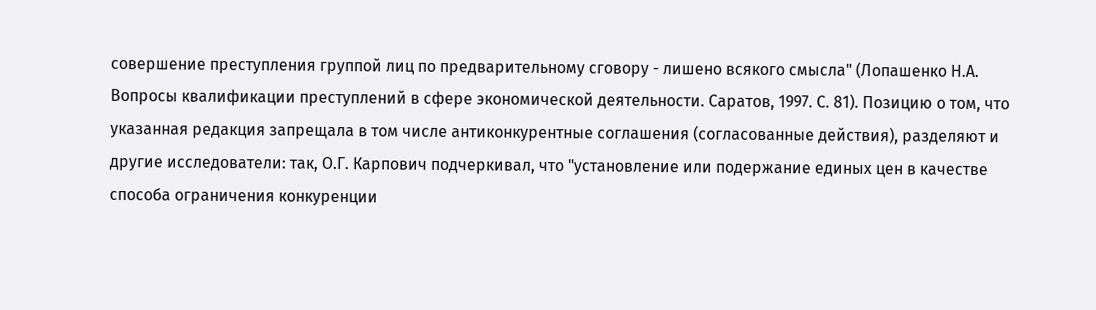совершение преступления группой лиц по предварительному сговору - лишено всякого смысла" (Лопашенко Н.А. Вопросы квалификации преступлений в сфере экономической деятельности. Саратов, 1997. С. 81). Позицию о том, что указанная редакция запрещала в том числе антиконкурентные соглашения (согласованные действия), разделяют и другие исследователи: так, О.Г. Карпович подчеркивал, что "установление или подержание единых цен в качестве способа ограничения конкуренции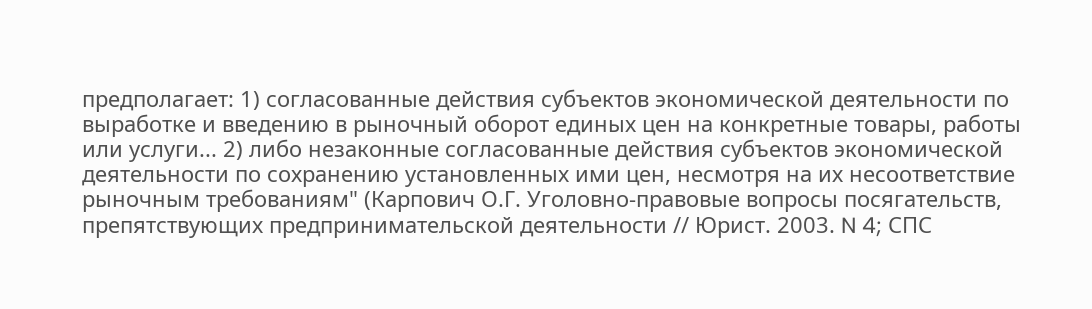предполагает: 1) согласованные действия субъектов экономической деятельности по выработке и введению в рыночный оборот единых цен на конкретные товары, работы или услуги... 2) либо незаконные согласованные действия субъектов экономической деятельности по сохранению установленных ими цен, несмотря на их несоответствие рыночным требованиям" (Карпович О.Г. Уголовно-правовые вопросы посягательств, препятствующих предпринимательской деятельности // Юрист. 2003. N 4; СПС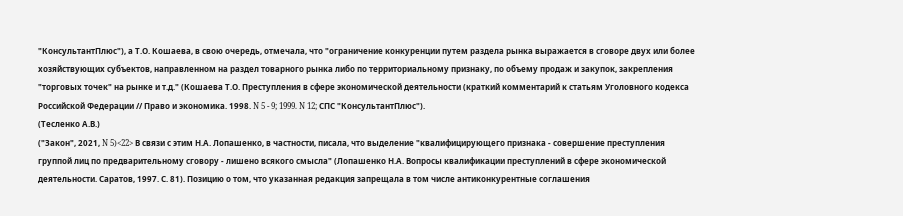"КонсультантПлюс"), а Т.О. Кошаева, в свою очередь, отмечала, что "ограничение конкуренции путем раздела рынка выражается в сговоре двух или более хозяйствующих субъектов, направленном на раздел товарного рынка либо по территориальному признаку, по объему продаж и закупок, закрепления "торговых точек" на рынке и т.д." (Кошаева Т.О. Преступления в сфере экономической деятельности (краткий комментарий к статьям Уголовного кодекса Российской Федерации // Право и экономика. 1998. N 5 - 9; 1999. N 12; СПС "КонсультантПлюс").
(Тесленко А.В.)
("Закон", 2021, N 5)<22> В связи с этим Н.А. Лопашенко, в частности, писала, что выделение "квалифицирующего признака - совершение преступления группой лиц по предварительному сговору - лишено всякого смысла" (Лопашенко Н.А. Вопросы квалификации преступлений в сфере экономической деятельности. Саратов, 1997. С. 81). Позицию о том, что указанная редакция запрещала в том числе антиконкурентные соглашения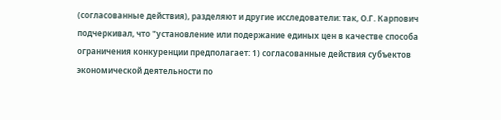(согласованные действия), разделяют и другие исследователи: так, О.Г. Карпович подчеркивал, что "установление или подержание единых цен в качестве способа ограничения конкуренции предполагает: 1) согласованные действия субъектов экономической деятельности по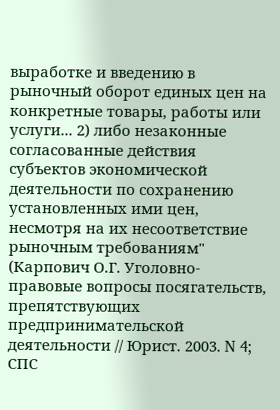выработке и введению в рыночный оборот единых цен на конкретные товары, работы или услуги... 2) либо незаконные согласованные действия субъектов экономической деятельности по сохранению установленных ими цен, несмотря на их несоответствие рыночным требованиям" (Карпович О.Г. Уголовно-правовые вопросы посягательств, препятствующих предпринимательской деятельности // Юрист. 2003. N 4; СПС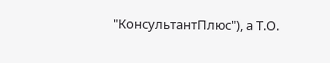"КонсультантПлюс"), а Т.О.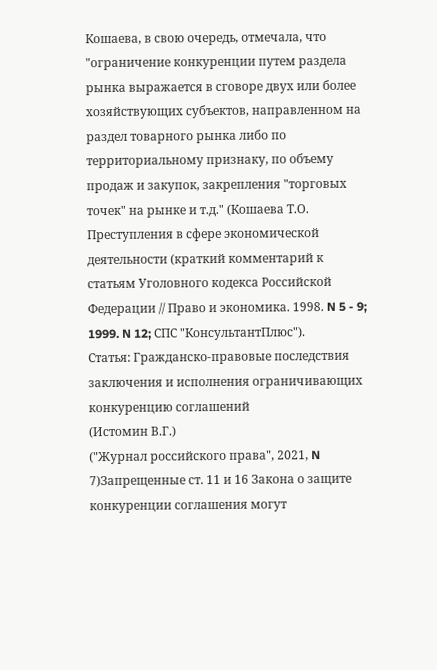Кошаева, в свою очередь, отмечала, что "ограничение конкуренции путем раздела рынка выражается в сговоре двух или более хозяйствующих субъектов, направленном на раздел товарного рынка либо по территориальному признаку, по объему продаж и закупок, закрепления "торговых точек" на рынке и т.д." (Кошаева Т.О. Преступления в сфере экономической деятельности (краткий комментарий к статьям Уголовного кодекса Российской Федерации // Право и экономика. 1998. N 5 - 9; 1999. N 12; СПС "КонсультантПлюс").
Статья: Гражданско-правовые последствия заключения и исполнения ограничивающих конкуренцию соглашений
(Истомин В.Г.)
("Журнал российского права", 2021, N 7)Запрещенные ст. 11 и 16 Закона о защите конкуренции соглашения могут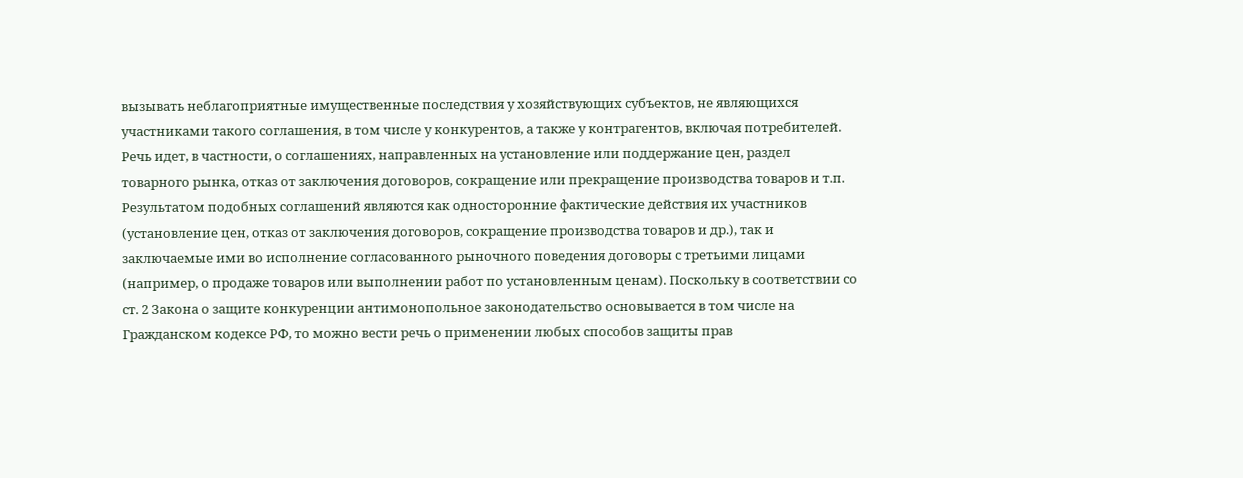вызывать неблагоприятные имущественные последствия у хозяйствующих субъектов, не являющихся участниками такого соглашения, в том числе у конкурентов, а также у контрагентов, включая потребителей. Речь идет, в частности, о соглашениях, направленных на установление или поддержание цен, раздел товарного рынка, отказ от заключения договоров, сокращение или прекращение производства товаров и т.п. Результатом подобных соглашений являются как односторонние фактические действия их участников (установление цен, отказ от заключения договоров, сокращение производства товаров и др.), так и заключаемые ими во исполнение согласованного рыночного поведения договоры с третьими лицами (например, о продаже товаров или выполнении работ по установленным ценам). Поскольку в соответствии со ст. 2 Закона о защите конкуренции антимонопольное законодательство основывается в том числе на Гражданском кодексе РФ, то можно вести речь о применении любых способов защиты прав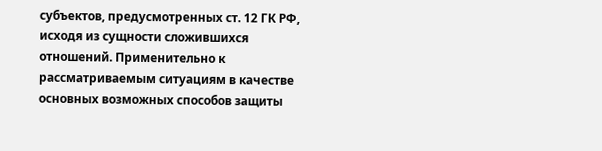субъектов, предусмотренных ст. 12 ГК РФ, исходя из сущности сложившихся отношений. Применительно к рассматриваемым ситуациям в качестве основных возможных способов защиты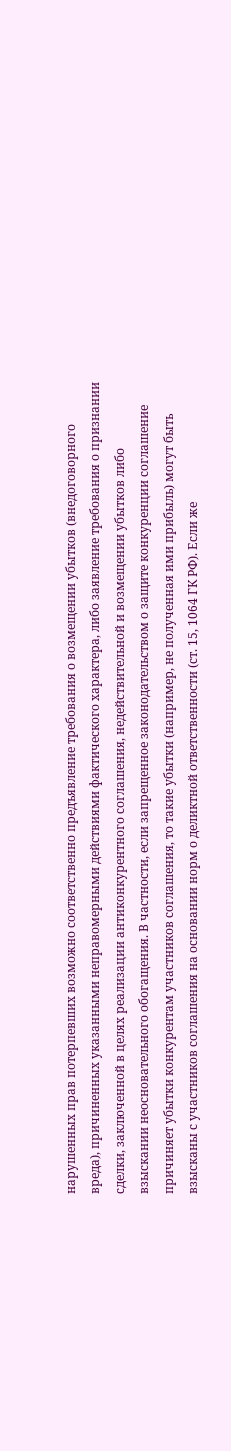нарушенных прав потерпевших возможно соответственно предъявление требования о возмещении убытков (внедоговорного вреда), причиненных указанными неправомерными действиями фактического характера, либо заявление требования о признании сделки, заключенной в целях реализации антиконкурентного соглашения, недействительной и возмещении убытков либо взыскании неосновательного обогащения. В частности, если запрещенное законодательством о защите конкуренции соглашение причиняет убытки конкурентам участников соглашения, то такие убытки (например, не полученная ими прибыль) могут быть взысканы с участников соглашения на основании норм о деликтной ответственности (ст. 15, 1064 ГК РФ). Если же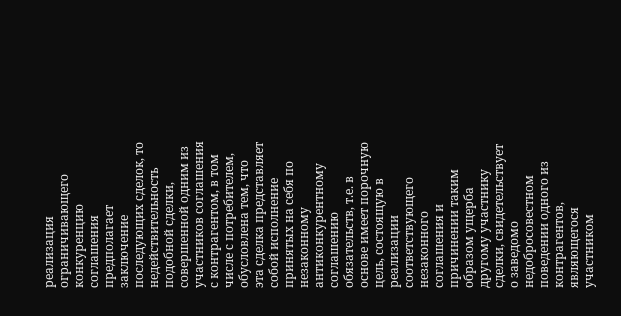реализация ограничивающего конкуренцию соглашения предполагает заключение последующих сделок, то недействительность подобной сделки, совершенной одним из участников соглашения с контрагентом, в том числе с потребителем, обусловлена тем, что эта сделка представляет собой исполнение принятых на себя по незаконному антиконкурентному соглашению обязательств, т.е. в основе имеет порочную цель, состоящую в реализации соответствующего незаконного соглашения и причинении таким образом ущерба другому участнику сделки, свидетельствует о заведомо недобросовестном поведении одного из контрагентов, являющегося участником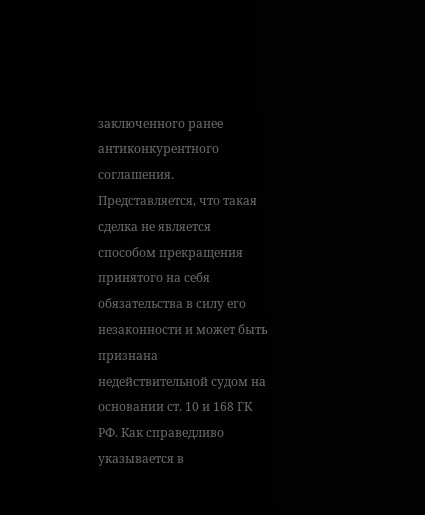заключенного ранее антиконкурентного соглашения. Представляется, что такая сделка не является способом прекращения принятого на себя обязательства в силу его незаконности и может быть признана недействительной судом на основании ст. 10 и 168 ГК РФ. Как справедливо указывается в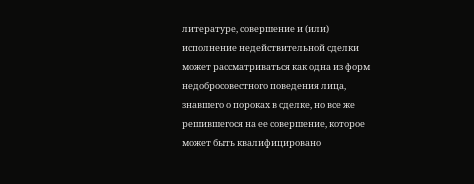литературе, совершение и (или) исполнение недействительной сделки может рассматриваться как одна из форм недобросовестного поведения лица, знавшего о пороках в сделке, но все же решившегося на ее совершение, которое может быть квалифицировано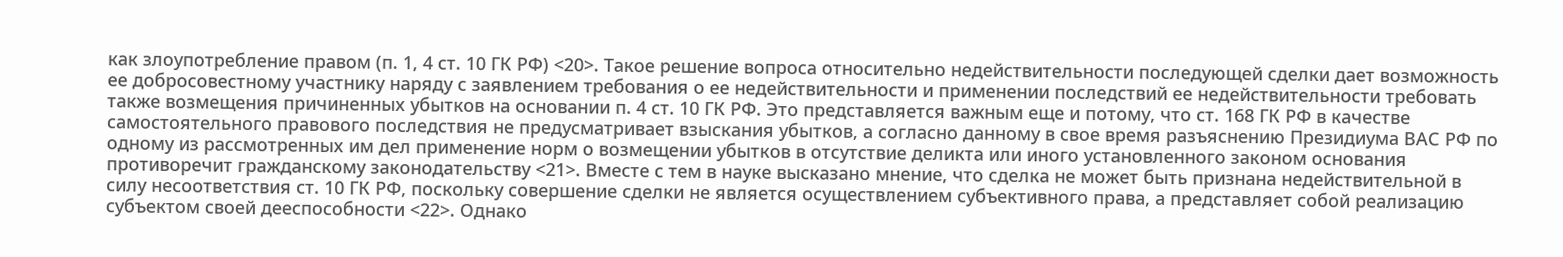как злоупотребление правом (п. 1, 4 ст. 10 ГК РФ) <20>. Такое решение вопроса относительно недействительности последующей сделки дает возможность ее добросовестному участнику наряду с заявлением требования о ее недействительности и применении последствий ее недействительности требовать также возмещения причиненных убытков на основании п. 4 ст. 10 ГК РФ. Это представляется важным еще и потому, что ст. 168 ГК РФ в качестве самостоятельного правового последствия не предусматривает взыскания убытков, а согласно данному в свое время разъяснению Президиума ВАС РФ по одному из рассмотренных им дел применение норм о возмещении убытков в отсутствие деликта или иного установленного законом основания противоречит гражданскому законодательству <21>. Вместе с тем в науке высказано мнение, что сделка не может быть признана недействительной в силу несоответствия ст. 10 ГК РФ, поскольку совершение сделки не является осуществлением субъективного права, а представляет собой реализацию субъектом своей дееспособности <22>. Однако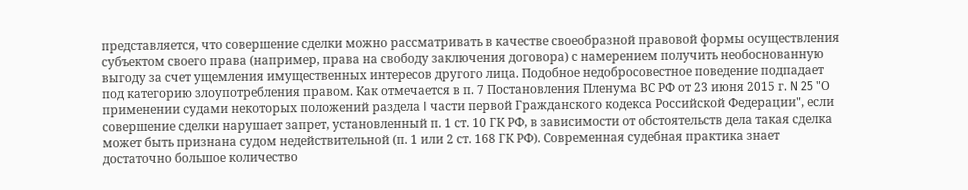представляется, что совершение сделки можно рассматривать в качестве своеобразной правовой формы осуществления субъектом своего права (например, права на свободу заключения договора) с намерением получить необоснованную выгоду за счет ущемления имущественных интересов другого лица. Подобное недобросовестное поведение подпадает под категорию злоупотребления правом. Как отмечается в п. 7 Постановления Пленума ВС РФ от 23 июня 2015 г. N 25 "О применении судами некоторых положений раздела I части первой Гражданского кодекса Российской Федерации", если совершение сделки нарушает запрет, установленный п. 1 ст. 10 ГК РФ, в зависимости от обстоятельств дела такая сделка может быть признана судом недействительной (п. 1 или 2 ст. 168 ГК РФ). Современная судебная практика знает достаточно большое количество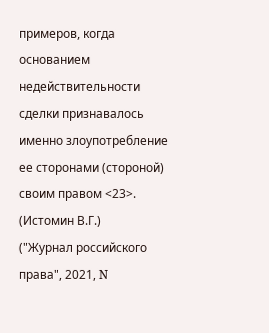примеров, когда основанием недействительности сделки признавалось именно злоупотребление ее сторонами (стороной) своим правом <23>.
(Истомин В.Г.)
("Журнал российского права", 2021, N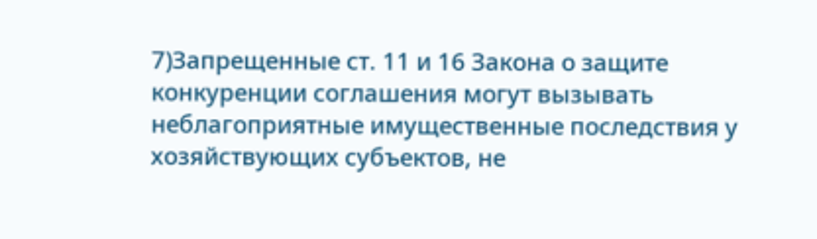7)Запрещенные ст. 11 и 16 Закона о защите конкуренции соглашения могут вызывать неблагоприятные имущественные последствия у хозяйствующих субъектов, не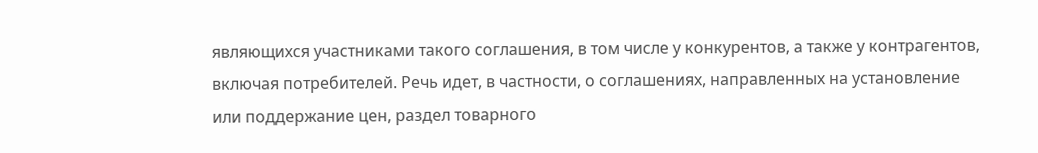являющихся участниками такого соглашения, в том числе у конкурентов, а также у контрагентов, включая потребителей. Речь идет, в частности, о соглашениях, направленных на установление или поддержание цен, раздел товарного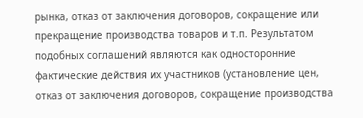рынка, отказ от заключения договоров, сокращение или прекращение производства товаров и т.п. Результатом подобных соглашений являются как односторонние фактические действия их участников (установление цен, отказ от заключения договоров, сокращение производства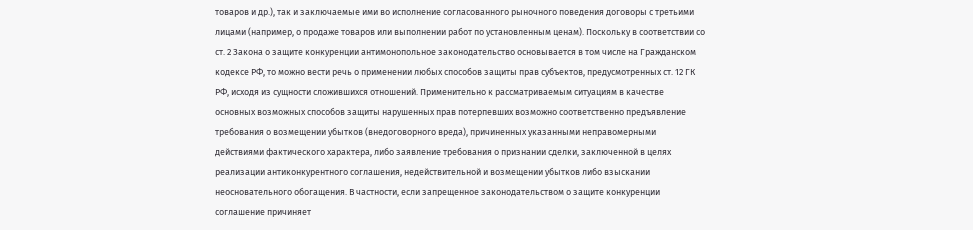товаров и др.), так и заключаемые ими во исполнение согласованного рыночного поведения договоры с третьими лицами (например, о продаже товаров или выполнении работ по установленным ценам). Поскольку в соответствии со ст. 2 Закона о защите конкуренции антимонопольное законодательство основывается в том числе на Гражданском кодексе РФ, то можно вести речь о применении любых способов защиты прав субъектов, предусмотренных ст. 12 ГК РФ, исходя из сущности сложившихся отношений. Применительно к рассматриваемым ситуациям в качестве основных возможных способов защиты нарушенных прав потерпевших возможно соответственно предъявление требования о возмещении убытков (внедоговорного вреда), причиненных указанными неправомерными действиями фактического характера, либо заявление требования о признании сделки, заключенной в целях реализации антиконкурентного соглашения, недействительной и возмещении убытков либо взыскании неосновательного обогащения. В частности, если запрещенное законодательством о защите конкуренции соглашение причиняет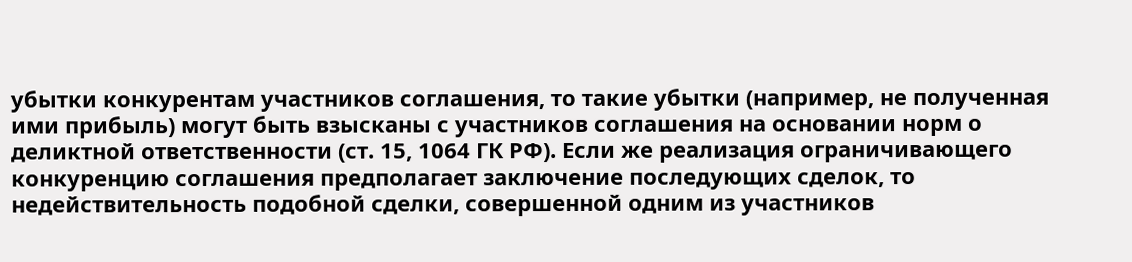убытки конкурентам участников соглашения, то такие убытки (например, не полученная ими прибыль) могут быть взысканы с участников соглашения на основании норм о деликтной ответственности (ст. 15, 1064 ГК РФ). Если же реализация ограничивающего конкуренцию соглашения предполагает заключение последующих сделок, то недействительность подобной сделки, совершенной одним из участников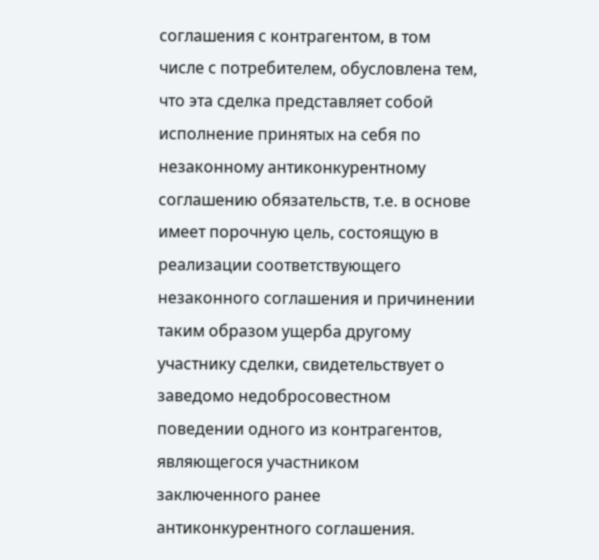соглашения с контрагентом, в том числе с потребителем, обусловлена тем, что эта сделка представляет собой исполнение принятых на себя по незаконному антиконкурентному соглашению обязательств, т.е. в основе имеет порочную цель, состоящую в реализации соответствующего незаконного соглашения и причинении таким образом ущерба другому участнику сделки, свидетельствует о заведомо недобросовестном поведении одного из контрагентов, являющегося участником заключенного ранее антиконкурентного соглашения.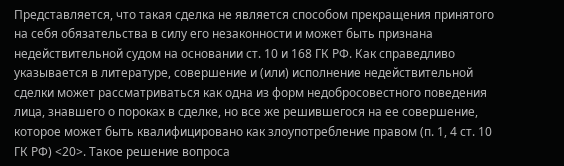Представляется, что такая сделка не является способом прекращения принятого на себя обязательства в силу его незаконности и может быть признана недействительной судом на основании ст. 10 и 168 ГК РФ. Как справедливо указывается в литературе, совершение и (или) исполнение недействительной сделки может рассматриваться как одна из форм недобросовестного поведения лица, знавшего о пороках в сделке, но все же решившегося на ее совершение, которое может быть квалифицировано как злоупотребление правом (п. 1, 4 ст. 10 ГК РФ) <20>. Такое решение вопроса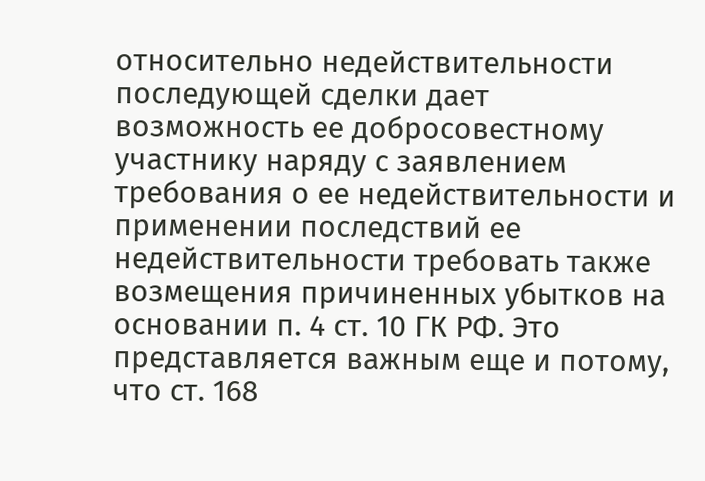относительно недействительности последующей сделки дает возможность ее добросовестному участнику наряду с заявлением требования о ее недействительности и применении последствий ее недействительности требовать также возмещения причиненных убытков на основании п. 4 ст. 10 ГК РФ. Это представляется важным еще и потому, что ст. 168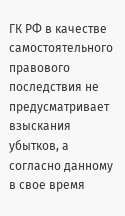ГК РФ в качестве самостоятельного правового последствия не предусматривает взыскания убытков, а согласно данному в свое время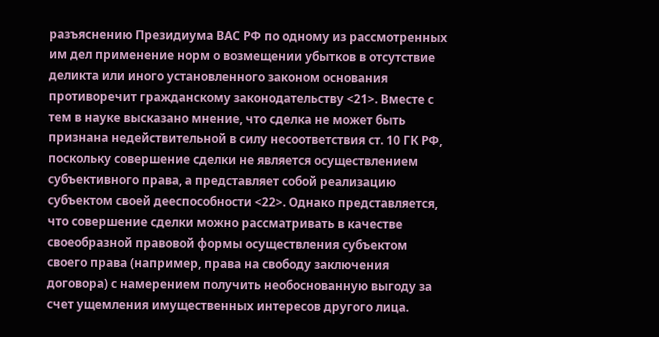разъяснению Президиума ВАС РФ по одному из рассмотренных им дел применение норм о возмещении убытков в отсутствие деликта или иного установленного законом основания противоречит гражданскому законодательству <21>. Вместе с тем в науке высказано мнение, что сделка не может быть признана недействительной в силу несоответствия ст. 10 ГК РФ, поскольку совершение сделки не является осуществлением субъективного права, а представляет собой реализацию субъектом своей дееспособности <22>. Однако представляется, что совершение сделки можно рассматривать в качестве своеобразной правовой формы осуществления субъектом своего права (например, права на свободу заключения договора) с намерением получить необоснованную выгоду за счет ущемления имущественных интересов другого лица.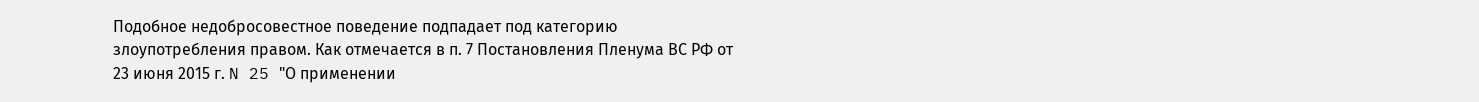Подобное недобросовестное поведение подпадает под категорию злоупотребления правом. Как отмечается в п. 7 Постановления Пленума ВС РФ от 23 июня 2015 г. N 25 "О применении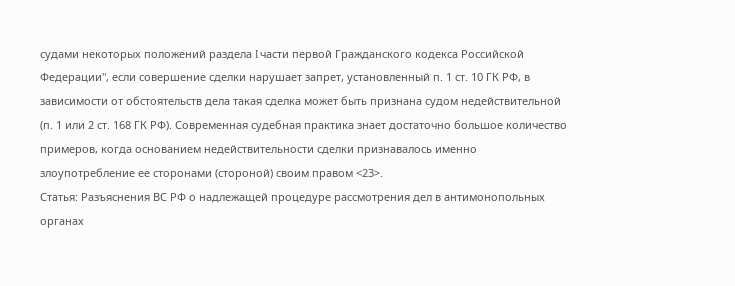судами некоторых положений раздела I части первой Гражданского кодекса Российской Федерации", если совершение сделки нарушает запрет, установленный п. 1 ст. 10 ГК РФ, в зависимости от обстоятельств дела такая сделка может быть признана судом недействительной (п. 1 или 2 ст. 168 ГК РФ). Современная судебная практика знает достаточно большое количество примеров, когда основанием недействительности сделки признавалось именно злоупотребление ее сторонами (стороной) своим правом <23>.
Статья: Разъяснения ВС РФ о надлежащей процедуре рассмотрения дел в антимонопольных органах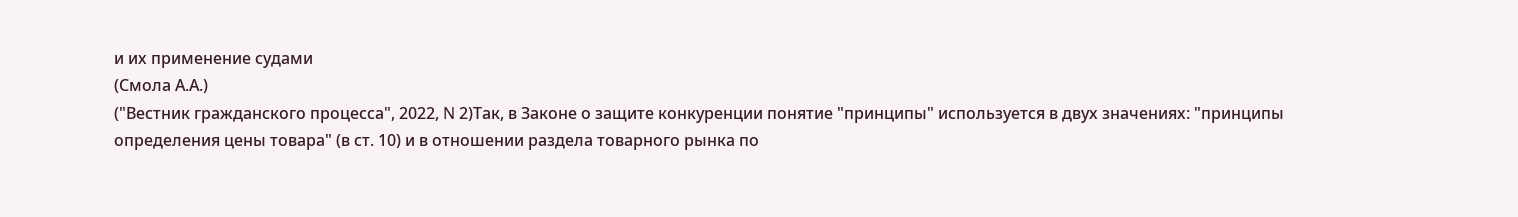и их применение судами
(Смола А.А.)
("Вестник гражданского процесса", 2022, N 2)Так, в Законе о защите конкуренции понятие "принципы" используется в двух значениях: "принципы определения цены товара" (в ст. 10) и в отношении раздела товарного рынка по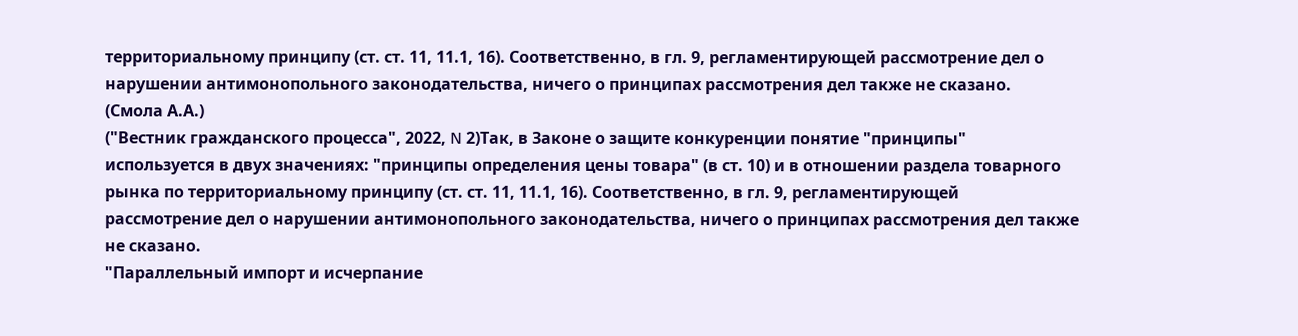территориальному принципу (ст. ст. 11, 11.1, 16). Соответственно, в гл. 9, регламентирующей рассмотрение дел о нарушении антимонопольного законодательства, ничего о принципах рассмотрения дел также не сказано.
(Смола А.А.)
("Вестник гражданского процесса", 2022, N 2)Так, в Законе о защите конкуренции понятие "принципы" используется в двух значениях: "принципы определения цены товара" (в ст. 10) и в отношении раздела товарного рынка по территориальному принципу (ст. ст. 11, 11.1, 16). Соответственно, в гл. 9, регламентирующей рассмотрение дел о нарушении антимонопольного законодательства, ничего о принципах рассмотрения дел также не сказано.
"Параллельный импорт и исчерпание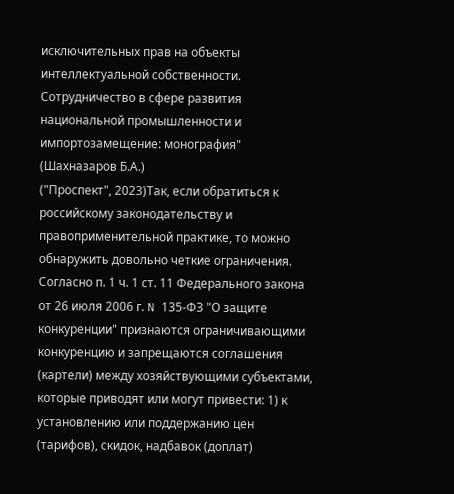исключительных прав на объекты интеллектуальной собственности. Сотрудничество в сфере развития национальной промышленности и импортозамещение: монография"
(Шахназаров Б.А.)
("Проспект", 2023)Так, если обратиться к российскому законодательству и правоприменительной практике, то можно обнаружить довольно четкие ограничения. Согласно п. 1 ч. 1 ст. 11 Федерального закона от 26 июля 2006 г. N 135-ФЗ "О защите конкуренции" признаются ограничивающими конкуренцию и запрещаются соглашения (картели) между хозяйствующими субъектами, которые приводят или могут привести: 1) к установлению или поддержанию цен (тарифов), скидок, надбавок (доплат)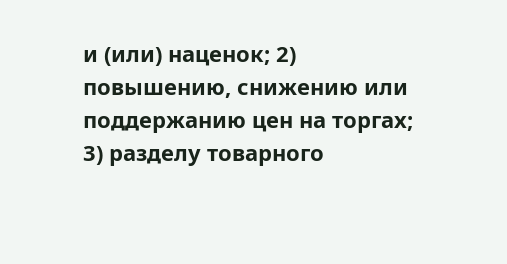и (или) наценок; 2) повышению, снижению или поддержанию цен на торгах; 3) разделу товарного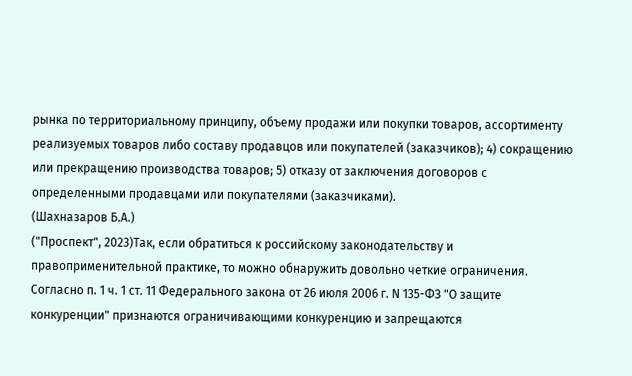рынка по территориальному принципу, объему продажи или покупки товаров, ассортименту реализуемых товаров либо составу продавцов или покупателей (заказчиков); 4) сокращению или прекращению производства товаров; 5) отказу от заключения договоров с определенными продавцами или покупателями (заказчиками).
(Шахназаров Б.А.)
("Проспект", 2023)Так, если обратиться к российскому законодательству и правоприменительной практике, то можно обнаружить довольно четкие ограничения. Согласно п. 1 ч. 1 ст. 11 Федерального закона от 26 июля 2006 г. N 135-ФЗ "О защите конкуренции" признаются ограничивающими конкуренцию и запрещаются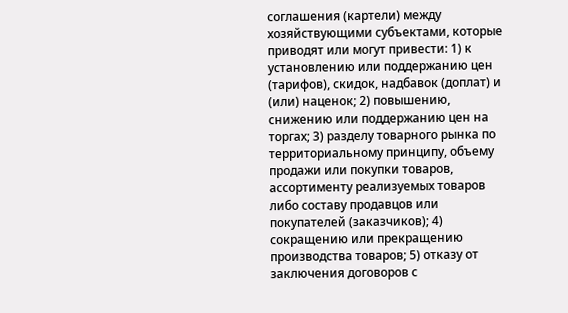соглашения (картели) между хозяйствующими субъектами, которые приводят или могут привести: 1) к установлению или поддержанию цен (тарифов), скидок, надбавок (доплат) и (или) наценок; 2) повышению, снижению или поддержанию цен на торгах; 3) разделу товарного рынка по территориальному принципу, объему продажи или покупки товаров, ассортименту реализуемых товаров либо составу продавцов или покупателей (заказчиков); 4) сокращению или прекращению производства товаров; 5) отказу от заключения договоров с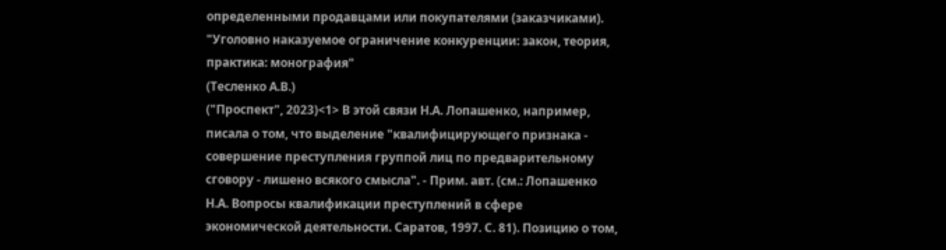определенными продавцами или покупателями (заказчиками).
"Уголовно наказуемое ограничение конкуренции: закон, теория, практика: монография"
(Тесленко А.В.)
("Проспект", 2023)<1> В этой связи Н.А. Лопашенко, например, писала о том, что выделение "квалифицирующего признака - совершение преступления группой лиц по предварительному сговору - лишено всякого смысла". - Прим. авт. (см.: Лопашенко Н.А. Вопросы квалификации преступлений в сфере экономической деятельности. Саратов, 1997. С. 81). Позицию о том,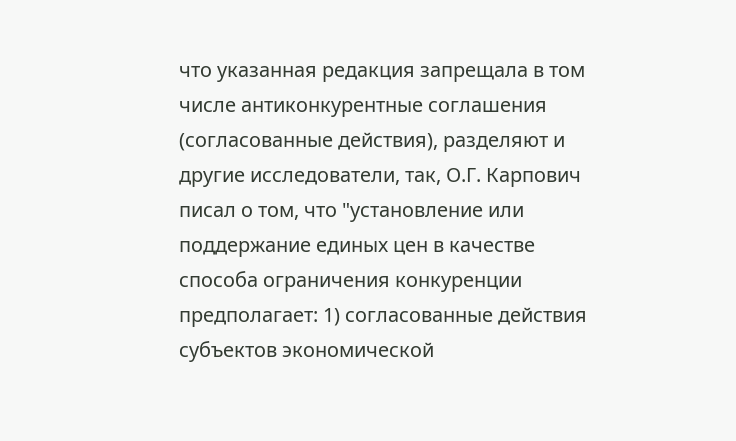что указанная редакция запрещала в том числе антиконкурентные соглашения (согласованные действия), разделяют и другие исследователи, так, О.Г. Карпович писал о том, что "установление или поддержание единых цен в качестве способа ограничения конкуренции предполагает: 1) согласованные действия субъектов экономической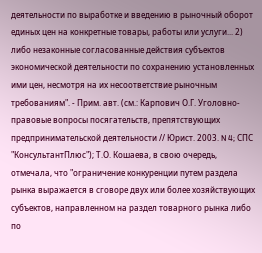деятельности по выработке и введению в рыночный оборот единых цен на конкретные товары, работы или услуги... 2) либо незаконные согласованные действия субъектов экономической деятельности по сохранению установленных ими цен, несмотря на их несоответствие рыночным требованиям". - Прим. авт. (см.: Карпович О.Г. Уголовно-правовые вопросы посягательств, препятствующих предпринимательской деятельности // Юрист. 2003. N 4; СПС "КонсультантПлюс"); Т.О. Кошаева, в свою очередь, отмечала, что "ограничение конкуренции путем раздела рынка выражается в сговоре двух или более хозяйствующих субъектов, направленном на раздел товарного рынка либо по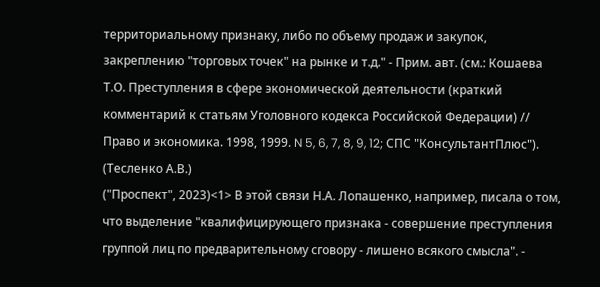территориальному признаку, либо по объему продаж и закупок, закреплению "торговых точек" на рынке и т.д." - Прим. авт. (см.: Кошаева Т.О. Преступления в сфере экономической деятельности (краткий комментарий к статьям Уголовного кодекса Российской Федерации) // Право и экономика. 1998, 1999. N 5, 6, 7, 8, 9, 12; СПС "КонсультантПлюс").
(Тесленко А.В.)
("Проспект", 2023)<1> В этой связи Н.А. Лопашенко, например, писала о том, что выделение "квалифицирующего признака - совершение преступления группой лиц по предварительному сговору - лишено всякого смысла". -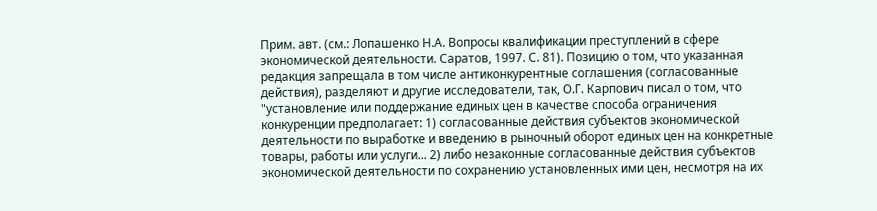Прим. авт. (см.: Лопашенко Н.А. Вопросы квалификации преступлений в сфере экономической деятельности. Саратов, 1997. С. 81). Позицию о том, что указанная редакция запрещала в том числе антиконкурентные соглашения (согласованные действия), разделяют и другие исследователи, так, О.Г. Карпович писал о том, что "установление или поддержание единых цен в качестве способа ограничения конкуренции предполагает: 1) согласованные действия субъектов экономической деятельности по выработке и введению в рыночный оборот единых цен на конкретные товары, работы или услуги... 2) либо незаконные согласованные действия субъектов экономической деятельности по сохранению установленных ими цен, несмотря на их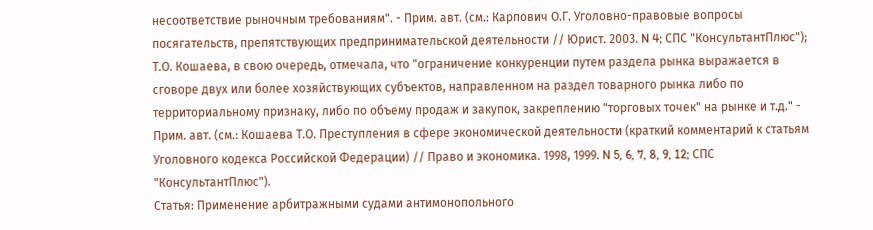несоответствие рыночным требованиям". - Прим. авт. (см.: Карпович О.Г. Уголовно-правовые вопросы посягательств, препятствующих предпринимательской деятельности // Юрист. 2003. N 4; СПС "КонсультантПлюс"); Т.О. Кошаева, в свою очередь, отмечала, что "ограничение конкуренции путем раздела рынка выражается в сговоре двух или более хозяйствующих субъектов, направленном на раздел товарного рынка либо по территориальному признаку, либо по объему продаж и закупок, закреплению "торговых точек" на рынке и т.д." - Прим. авт. (см.: Кошаева Т.О. Преступления в сфере экономической деятельности (краткий комментарий к статьям Уголовного кодекса Российской Федерации) // Право и экономика. 1998, 1999. N 5, 6, 7, 8, 9, 12; СПС "КонсультантПлюс").
Статья: Применение арбитражными судами антимонопольного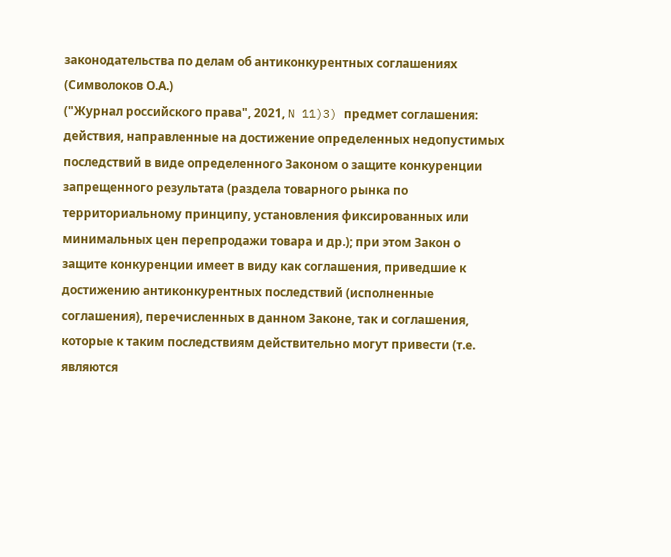законодательства по делам об антиконкурентных соглашениях
(Символоков О.А.)
("Журнал российского права", 2021, N 11)3) предмет соглашения: действия, направленные на достижение определенных недопустимых последствий в виде определенного Законом о защите конкуренции запрещенного результата (раздела товарного рынка по территориальному принципу, установления фиксированных или минимальных цен перепродажи товара и др.); при этом Закон о защите конкуренции имеет в виду как соглашения, приведшие к достижению антиконкурентных последствий (исполненные соглашения), перечисленных в данном Законе, так и соглашения, которые к таким последствиям действительно могут привести (т.е. являются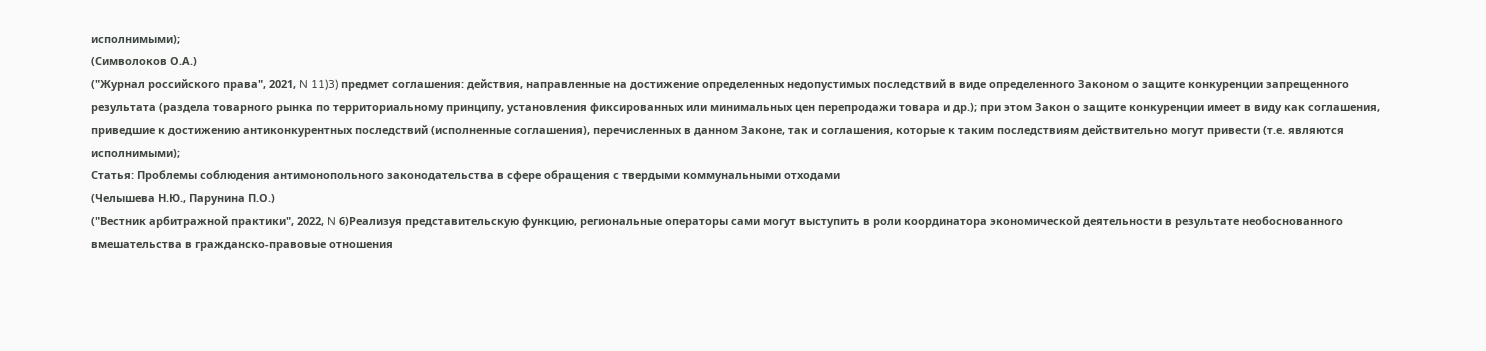исполнимыми);
(Символоков О.А.)
("Журнал российского права", 2021, N 11)3) предмет соглашения: действия, направленные на достижение определенных недопустимых последствий в виде определенного Законом о защите конкуренции запрещенного результата (раздела товарного рынка по территориальному принципу, установления фиксированных или минимальных цен перепродажи товара и др.); при этом Закон о защите конкуренции имеет в виду как соглашения, приведшие к достижению антиконкурентных последствий (исполненные соглашения), перечисленных в данном Законе, так и соглашения, которые к таким последствиям действительно могут привести (т.е. являются исполнимыми);
Статья: Проблемы соблюдения антимонопольного законодательства в сфере обращения с твердыми коммунальными отходами
(Челышева Н.Ю., Парунина П.О.)
("Вестник арбитражной практики", 2022, N 6)Реализуя представительскую функцию, региональные операторы сами могут выступить в роли координатора экономической деятельности в результате необоснованного вмешательства в гражданско-правовые отношения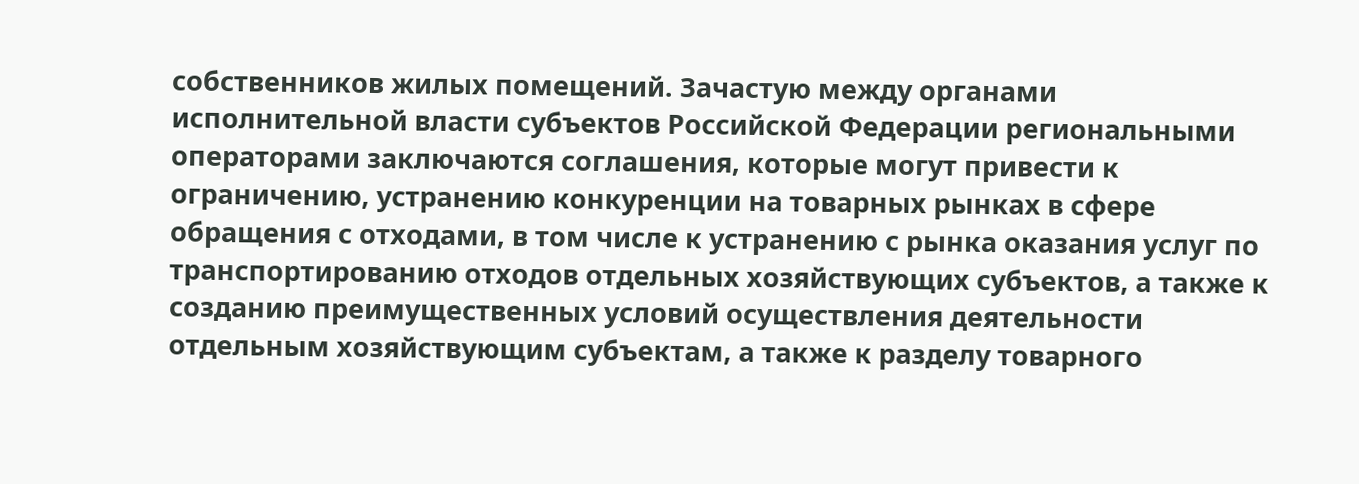собственников жилых помещений. Зачастую между органами исполнительной власти субъектов Российской Федерации региональными операторами заключаются соглашения, которые могут привести к ограничению, устранению конкуренции на товарных рынках в сфере обращения с отходами, в том числе к устранению с рынка оказания услуг по транспортированию отходов отдельных хозяйствующих субъектов, а также к созданию преимущественных условий осуществления деятельности отдельным хозяйствующим субъектам, а также к разделу товарного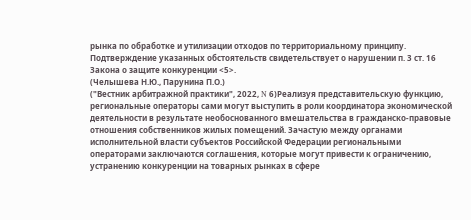рынка по обработке и утилизации отходов по территориальному принципу. Подтверждение указанных обстоятельств свидетельствует о нарушении п. 3 ст. 16 Закона о защите конкуренции <5>.
(Челышева Н.Ю., Парунина П.О.)
("Вестник арбитражной практики", 2022, N 6)Реализуя представительскую функцию, региональные операторы сами могут выступить в роли координатора экономической деятельности в результате необоснованного вмешательства в гражданско-правовые отношения собственников жилых помещений. Зачастую между органами исполнительной власти субъектов Российской Федерации региональными операторами заключаются соглашения, которые могут привести к ограничению, устранению конкуренции на товарных рынках в сфере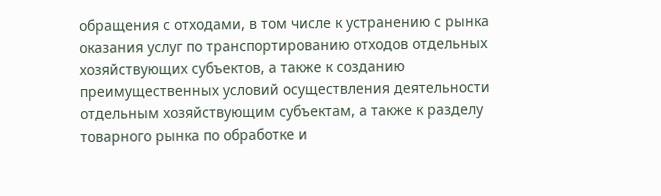обращения с отходами, в том числе к устранению с рынка оказания услуг по транспортированию отходов отдельных хозяйствующих субъектов, а также к созданию преимущественных условий осуществления деятельности отдельным хозяйствующим субъектам, а также к разделу товарного рынка по обработке и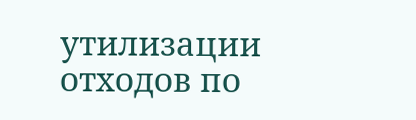утилизации отходов по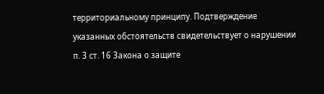территориальному принципу. Подтверждение указанных обстоятельств свидетельствует о нарушении п. 3 ст. 16 Закона о защите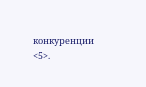конкуренции <5>.